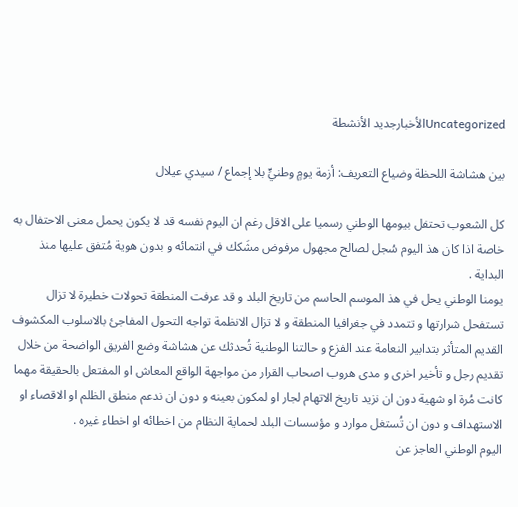Uncategorizedالأخبارجديد الأنشطة

بين هشاشة اللحظة وضياع التعريف: أزمة يومٍ وطنيٍّ بلا إجماع / سيدي عيلال

كل الشعوب تحتفل بيومها الوطني رسميا علی الاقل رغم ان اليوم نفسه قد لا يكون يحمل معنی الاحتفال به خاصة اذا كان هذ اليوم سُجل لصالح مجهول مرفوض مشَكك في انتمائه و بدون هوية مُتفق عليها منذ البداية .
يومنا الوطني يحل في هذ الموسم الحاسم من تاريخ البلد و قد عرفت المنطقة تحولات خطيرة لا تزال تستفحل شرارتها و تتمدد في جغرافيا المنطقة و لا تزال الانظمة تواجه التحول المفاجئ بالاسلوب المكشوف القديم المتأثر بتدابير النعامة عند الفزع و حالتنا الوطنية تُحدثك عن هشاشة وضع الفريق الواضحة من خلال تقديم رجل و تأخير اخری و مدی هروب اصحاب القرار من مواجهة الواقع المعاش او المفتعل بالحقيقة مهما كانت مُرة او شهية دون ان نزيد تاريخ الاتهام لجار او لمكون بعينه و دون ان ندعم منطق الظلم او الاقصاء او الاستهداف و دون ان تُستغل موارد و مؤسسات البلد لحماية النظام من اخطائه او اخطاء غيره .
اليوم الوطني العاجز عن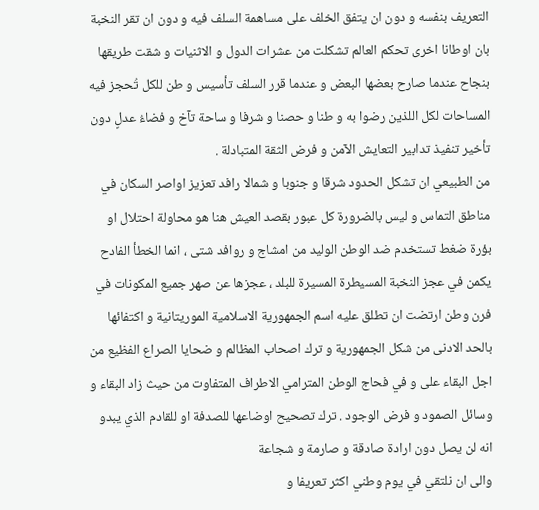التعريف بنفسه و دون ان يتفق الخلف علی مساهمة السلف فيه و دون ان تقر النخبة بان اوطانا اخری تحكم العالم تشكلت من عشرات الدول و الاثنيات و شقت طريقها بنجاح عندما صارح بعضها البعض و عندما قرر السلف تأسيس و طن للكل تُحجز فيه المساحات لكل اللذين رضوا به و طنا و حصنا و شرفا و ساحة تآخ و فضاءُ عدلٍ دون تأخير تنفيذ تدابير التعايش الآمن و فرض الثقة المتبادلة .
من الطبيعي ان تشكل الحدود شرقا و جنوبا و شمالا رافد تعزيز اواصر السكان في مناطق التماس و ليس بالضرورة كل عبور بقصد العيش هنا هو محاولة احتلال او بؤرة ضغط تستخدم ضد الوطن الوليد من امشاج و روافد شتی ، انما الخطأ الفادح يكمن في عجز النخبة المسيطرة المسيرة للبلد ، عجزها عن صهر جميع المكونات في فرن وطن ارتضت ان تطلق عليه اسم الجمهورية الاسلامية الموريتانية و اكتفائها بالحد الادنی من شكل الجمهورية و ترك اصحاب المظالم و ضحايا الصراع الفظيع من اجل البقاء علی و في فحاج الوطن المترامي الاطراف المتفاوت من حيث زاد البقاء و وسائل الصمود و فرض الوجود . ترك تصحيح اوضاعها للصدفة او للقادم الذي يبدو انه لن يصل دون ارادة صادقة و صارمة و شجاعة
والی ان نلتقي في يوم وطني اكثر تعريفا و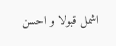اشمل قبولا و احسن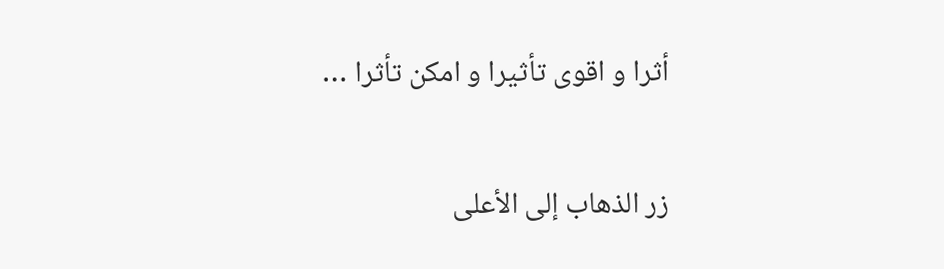أثرا و اقوی تأثيرا و امكن تأثرا …

زر الذهاب إلى الأعلى